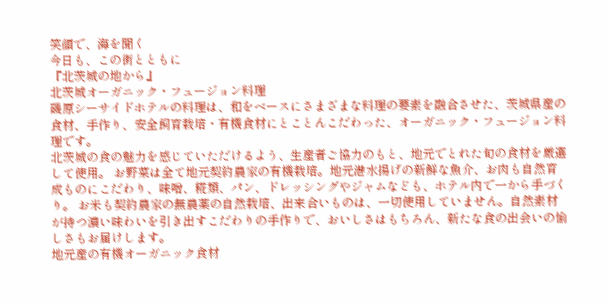笑顔で、海を聞く
今日も、この街とともに
『北茨城の地から』
北茨城オーガニック・フュージョン料理
磯原シーサイドホテルの料理は、和をベースにさまざまな料理の要素を融合させた、茨城県産の食材、手作り、安全飼育栽培・有機食材にとことんこだわった、オーガニック・フュージョン料理です。
北茨城の食の魅力を感じていただけるよう、生産者ご協力のもと、地元でとれた旬の食材を厳選して使用。 お野菜は全て地元契約農家の有機栽培。地元港水揚げの新鮮な魚介、お肉も自然育成ものにこだわり、味噌、糀類、パン、ドレッシングやジャムなども、ホテル内で一から手づくり。 お米も契約農家の無農薬の自然栽培、出来合いものは、一切使用していません。自然素材が持つ濃い味わいを引き出すこだわりの手作りで、おいしさはもちろん、新たな食の出会いの愉しさもお届けします。
地元産の有機オーガニック食材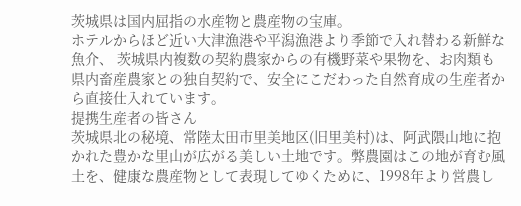茨城県は国内屈指の水産物と農産物の宝庫。
ホテルからほど近い大津漁港や平潟漁港より季節で入れ替わる新鮮な魚介、 茨城県内複数の契約農家からの有機野菜や果物を、お肉類も県内畜産農家との独自契約で、安全にこだわった自然育成の生産者から直接仕入れています。
提携生産者の皆さん
茨城県北の秘境、常陸太田市里美地区(旧里美村)は、阿武隈山地に抱かれた豊かな里山が広がる美しい土地です。弊農園はこの地が育む風土を、健康な農産物として表現してゆくために、1998年より営農し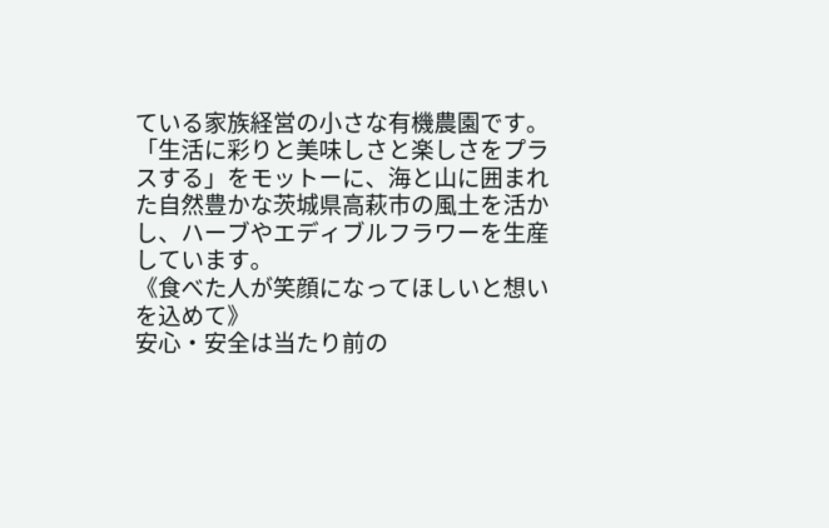ている家族経営の小さな有機農園です。
「生活に彩りと美味しさと楽しさをプラスする」をモットーに、海と山に囲まれた自然豊かな茨城県高萩市の風土を活かし、ハーブやエディブルフラワーを生産しています。
《食べた人が笑顔になってほしいと想いを込めて》
安心・安全は当たり前の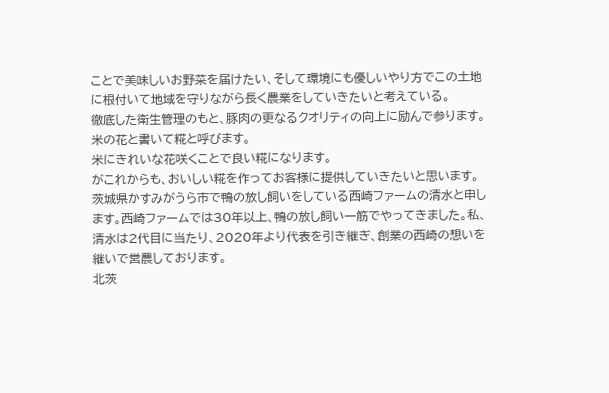ことで美味しいお野菜を届けたい、そして環境にも優しいやり方でこの土地に根付いて地域を守りながら長く農業をしていきたいと考えている。
徹底した衛生管理のもと、豚肉の更なるクオリティの向上に励んで参ります。
米の花と書いて糀と呼びます。
米にきれいな花咲くことで良い糀になります。
がこれからも、おいしい糀を作ってお客様に提供していきたいと思います。
茨城県かすみがうら市で鴨の放し飼いをしている西崎ファームの清水と申します。西崎ファームでは30年以上、鴨の放し飼い一筋でやってきました。私、清水は2代目に当たり、2020年より代表を引き継ぎ、創業の西崎の想いを継いで営農しております。
北茨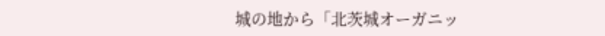城の地から「北茨城オーガニッ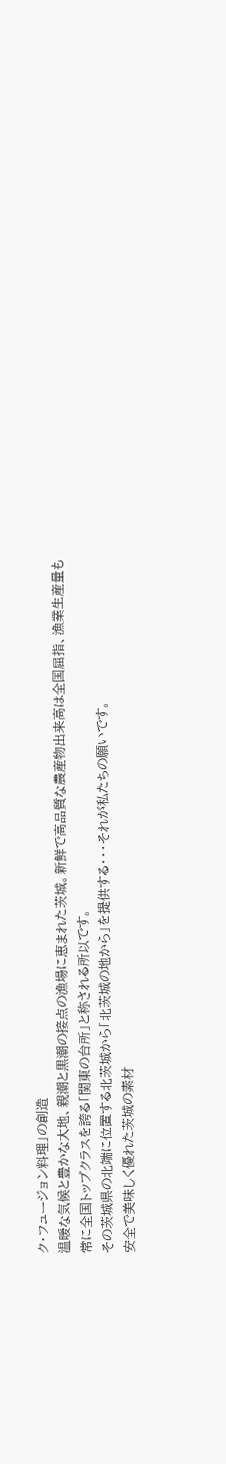ク・フュージョン料理」の創造
温暖な気候と豊かな大地、親潮と黒潮の接点の漁場に恵まれた茨城。新鮮で高品質な農産物出来高は全国屈指、漁業生産量も常に全国トップクラスを誇る「関東の台所」と称される所以です。
その茨城県の北端に位置する北茨城から「北茨城の地から」を提供する・・・それが私たちの願いです。
安全で美味しく優れた茨城の素材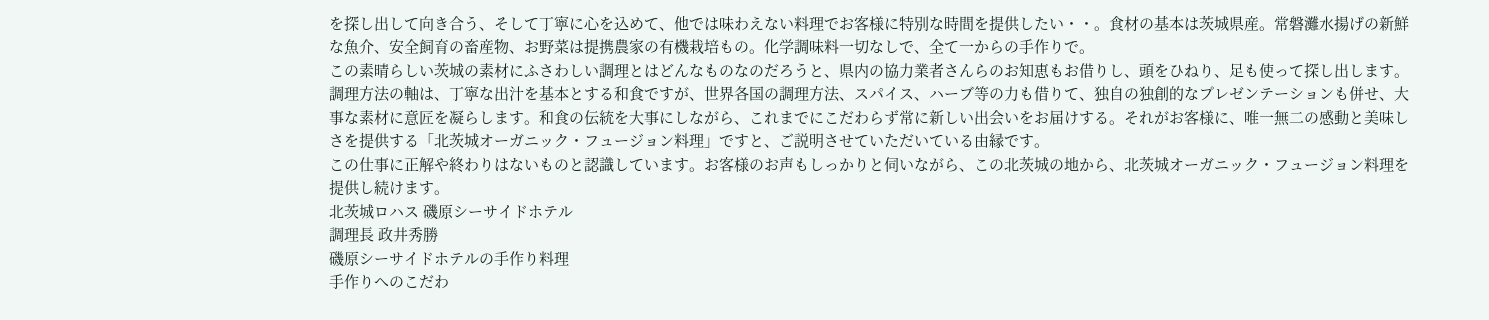を探し出して向き合う、そして丁寧に心を込めて、他では味わえない料理でお客様に特別な時間を提供したい・・。食材の基本は茨城県産。常磐灘水揚げの新鮮な魚介、安全飼育の畜産物、お野菜は提携農家の有機栽培もの。化学調味料一切なしで、全て一からの手作りで。
この素晴らしい茨城の素材にふさわしい調理とはどんなものなのだろうと、県内の協力業者さんらのお知恵もお借りし、頭をひねり、足も使って探し出します。調理方法の軸は、丁寧な出汁を基本とする和食ですが、世界各国の調理方法、スパイス、ハーブ等の力も借りて、独自の独創的なプレゼンテーションも併せ、大事な素材に意匠を凝らします。和食の伝統を大事にしながら、これまでにこだわらず常に新しい出会いをお届けする。それがお客様に、唯一無二の感動と美味しさを提供する「北茨城オーガニック・フュージョン料理」ですと、ご説明させていただいている由縁です。
この仕事に正解や終わりはないものと認識しています。お客様のお声もしっかりと伺いながら、この北茨城の地から、北茨城オーガニック・フュージョン料理を提供し続けます。
北茨城ロハス 磯原シーサイドホテル
調理長 政井秀勝
磯原シーサイドホテルの手作り料理
手作りへのこだわ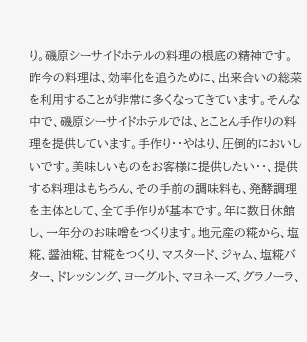り。磯原シーサイドホテルの料理の根底の精神です。
昨今の料理は、効率化を追うために、出来合いの総菜を利用することが非常に多くなってきています。そんな中で、磯原シーサイドホテルでは、とことん手作りの料理を提供しています。手作り・・やはり、圧倒的においしいです。美味しいものをお客様に提供したい・・、提供する料理はもちろん、その手前の調味料も、発酵調理を主体として、全て手作りが基本です。年に数日休館し、一年分のお味噌をつくります。地元産の糀から、塩糀、醤油糀、甘糀をつくり、マスタード、ジャム、塩糀バター、ドレッシング、ヨーグルト、マヨネーズ、グラノーラ、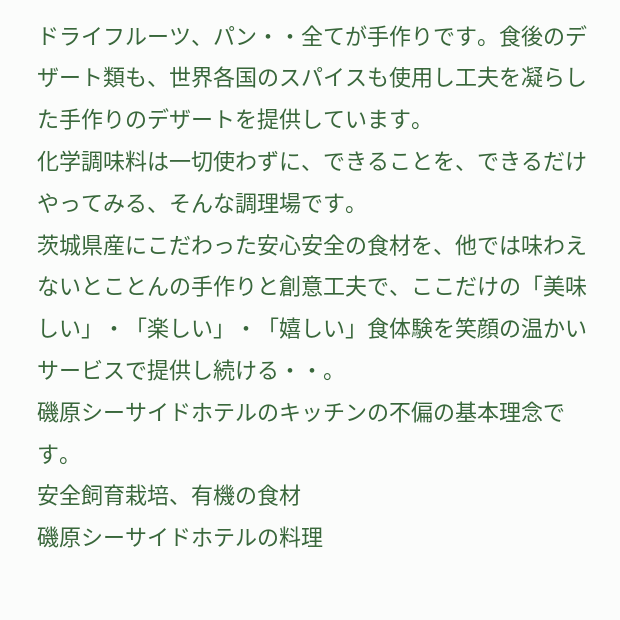ドライフルーツ、パン・・全てが手作りです。食後のデザート類も、世界各国のスパイスも使用し工夫を凝らした手作りのデザートを提供しています。
化学調味料は一切使わずに、できることを、できるだけやってみる、そんな調理場です。
茨城県産にこだわった安心安全の食材を、他では味わえないとことんの手作りと創意工夫で、ここだけの「美味しい」・「楽しい」・「嬉しい」食体験を笑顔の温かいサービスで提供し続ける・・。
磯原シーサイドホテルのキッチンの不偏の基本理念です。
安全飼育栽培、有機の食材
磯原シーサイドホテルの料理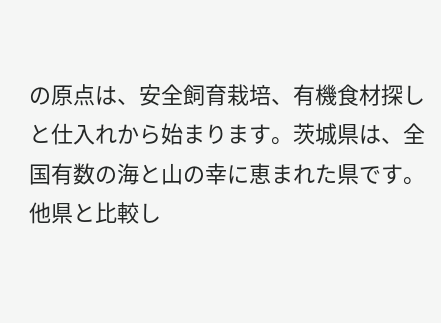の原点は、安全飼育栽培、有機食材探しと仕入れから始まります。茨城県は、全国有数の海と山の幸に恵まれた県です。他県と比較し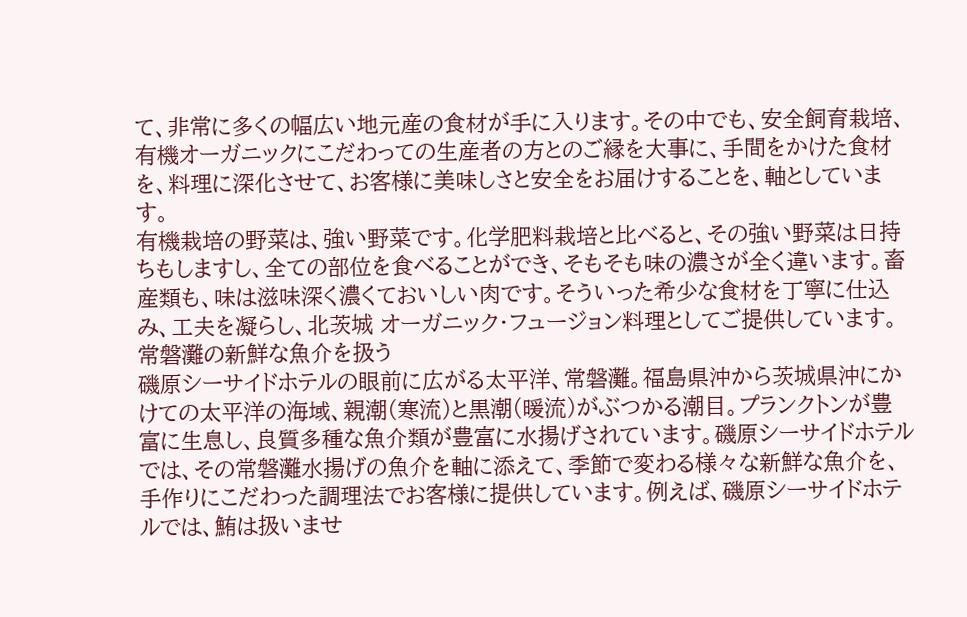て、非常に多くの幅広い地元産の食材が手に入ります。その中でも、安全飼育栽培、有機オーガニックにこだわっての生産者の方とのご縁を大事に、手間をかけた食材を、料理に深化させて、お客様に美味しさと安全をお届けすることを、軸としています。
有機栽培の野菜は、強い野菜です。化学肥料栽培と比べると、その強い野菜は日持ちもしますし、全ての部位を食べることができ、そもそも味の濃さが全く違います。畜産類も、味は滋味深く濃くておいしい肉です。そういった希少な食材を丁寧に仕込み、工夫を凝らし、北茨城 オーガニック・フュージョン料理としてご提供しています。
常磐灘の新鮮な魚介を扱う
磯原シーサイドホテルの眼前に広がる太平洋、常磐灘。福島県沖から茨城県沖にかけての太平洋の海域、親潮(寒流)と黒潮(暖流)がぶつかる潮目。プランクトンが豊富に生息し、良質多種な魚介類が豊富に水揚げされています。磯原シーサイドホテルでは、その常磐灘水揚げの魚介を軸に添えて、季節で変わる様々な新鮮な魚介を、手作りにこだわった調理法でお客様に提供しています。例えば、磯原シーサイドホテルでは、鮪は扱いませ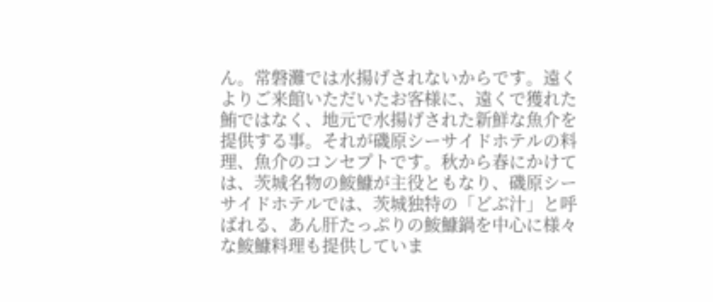ん。常磐灘では水揚げされないからです。遠くよりご来館いただいたお客様に、遠くで獲れた鮪ではなく、地元で水揚げされた新鮮な魚介を提供する事。それが磯原シーサイドホテルの料理、魚介のコンセプトです。秋から春にかけては、茨城名物の鮟鱇が主役ともなり、磯原シーサイドホテルでは、茨城独特の「どぶ汁」と呼ばれる、あん肝たっぷりの鮟鱇鍋を中心に様々な鮟鱇料理も提供していま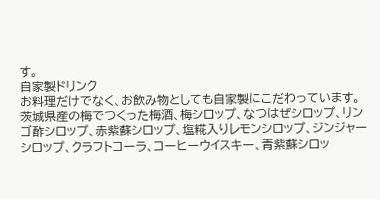す。
自家製ドリンク
お料理だけでなく、お飲み物としても自家製にこだわっています。茨城県産の梅でつくった梅酒、梅シロップ、なつはぜシロップ、リンゴ酢シロップ、赤紫蘇シロップ、塩糀入りレモンシロップ、ジンジャーシロップ、クラフトコーラ、コーヒーウイスキー、青紫蘇シロッ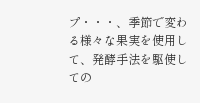プ・・・、季節で変わる様々な果実を使用して、発酵手法を駆使しての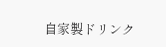自家製ドリンク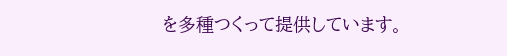を多種つくって提供しています。